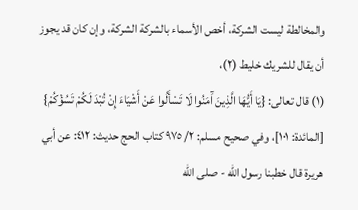والمخالطة ليست الشركة، أخص الأسماء بالشركة الشركة، وإن كان قد يجوز أن يقال للشريك خليط (٢)،
(١) قال تعالى: {يَا أَيُّهَا الَّذِينَ آَمَنُوا لَا تَسْأَلُوا عَنْ أَشْيَاءَ إِنْ تُبْدَ لَكُمْ تَسُؤْكُمْ} [المائدة: ١٠١]، وفي صحيح مسلم: ٢/ ٩٧٥ كتاب الحج حديث: ٤١٢: عن أبي هريرة قال خطبنا رسول الله - صلى الله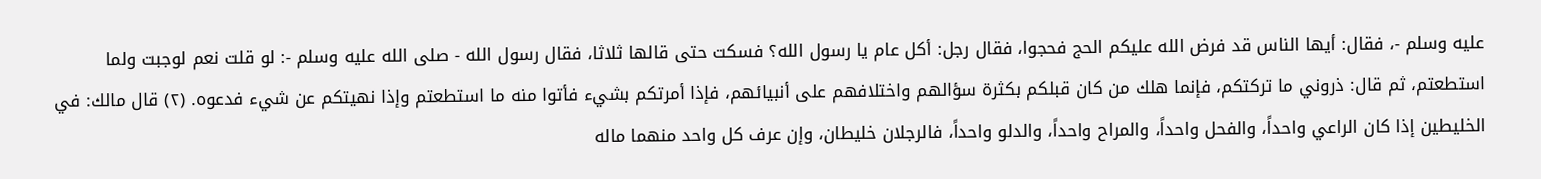عليه وسلم -، فقال: أيها الناس قد فرض الله عليكم الحج فحجوا، فقال رجل: أكل عام يا رسول الله؟ فسكت حتى قالها ثلاثا، فقال رسول الله - صلى الله عليه وسلم -: لو قلت نعم لوجبت ولما استطعتم، ثم قال: ذروني ما تركتكم، فإنما هلك من كان قبلكم بكثرة سؤالهم واختلافهم على أنبيائهم، فإذا أمرتكم بشيء فأتوا منه ما استطعتم وإذا نهيتكم عن شيء فدعوه. (٢) قال مالك: في الخليطين إذا كان الراعي واحداً، والفحل واحداً، والمراح واحداً، والدلو واحداً، فالرجلان خليطان، وإن عرف كل واحد منهما ماله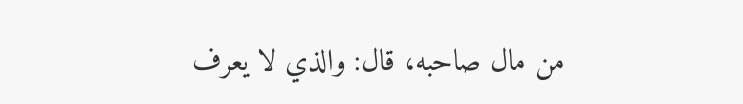من مال صاحبه، قال: والذي لا يعرف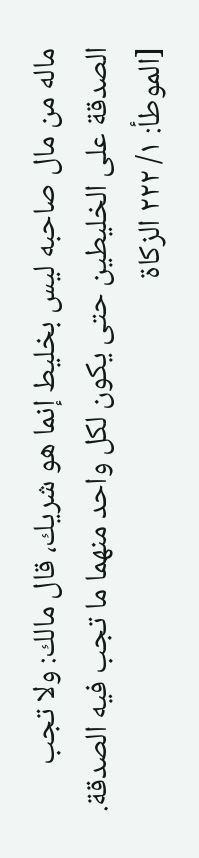ماله من مال صاحبه ليس بخليط إنما هو شريك، قال مالك: ولا تجب الصدقة على الخليطين حتى يكون لكل واحد منهما ما تجب فيه الصدقة. [الموطأ: ١/ ٢٢٢ الزكاة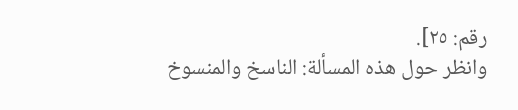رقم: ٢٥].
وانظر حول هذه المسألة: الناسخ والمنسوخ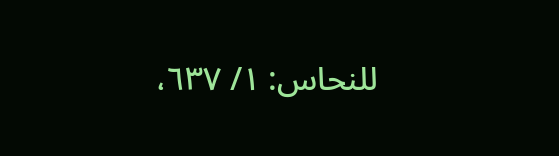للنحاس: ١/ ٦٣٧،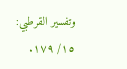وتفسير القرطبي: ١٥/ ١٧٩.